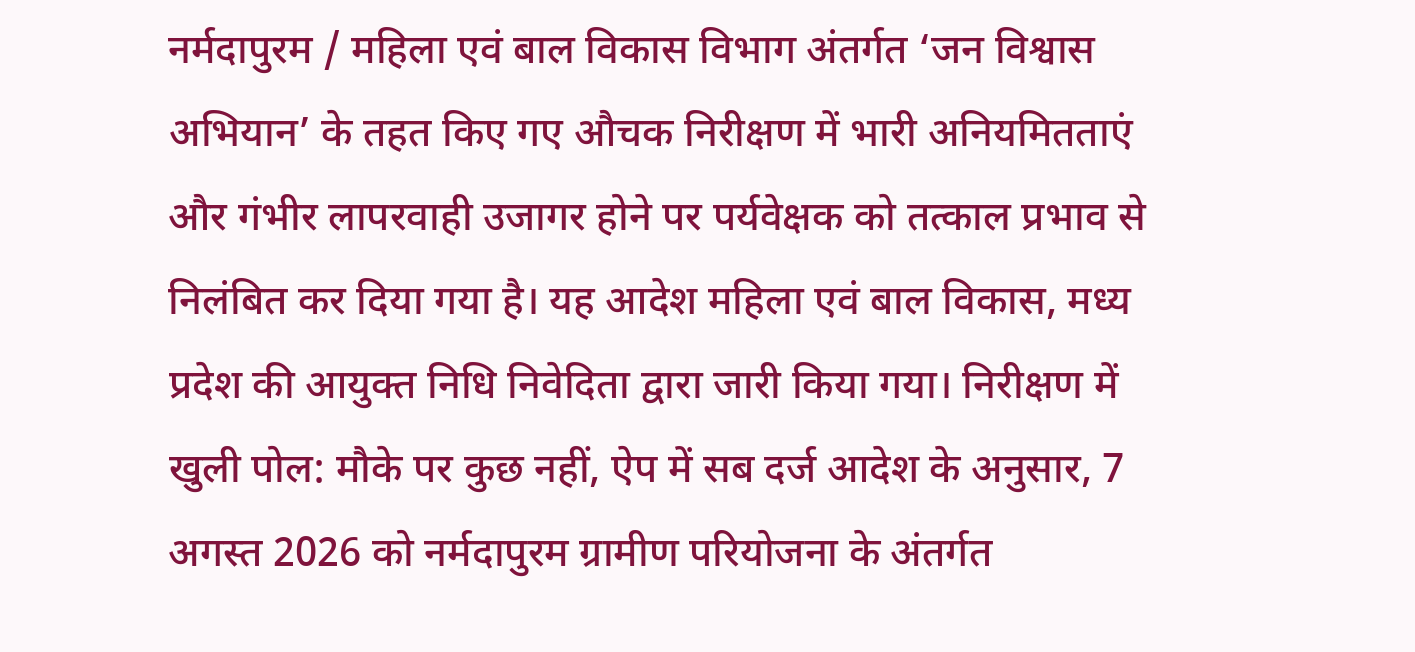नर्मदापुरम / महिला एवं बाल विकास विभाग अंतर्गत ‘जन विश्वास अभियान’ के तहत किए गए औचक निरीक्षण में भारी अनियमितताएं और गंभीर लापरवाही उजागर होने पर पर्यवेक्षक को तत्काल प्रभाव से निलंबित कर दिया गया है। यह आदेश महिला एवं बाल विकास, मध्य प्रदेश की आयुक्त निधि निवेदिता द्वारा जारी किया गया। निरीक्षण में खुली पोल: मौके पर कुछ नहीं, ऐप में सब दर्ज आदेश के अनुसार, 7 अगस्त 2026 को नर्मदापुरम ग्रामीण परियोजना के अंतर्गत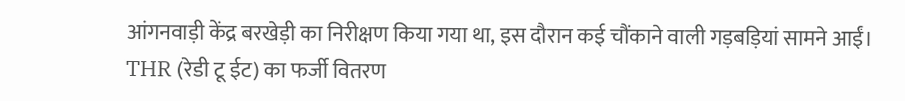आंगनवाड़ी केंद्र बरखेड़ी का निरीक्षण किया गया था, इस दौरान कई चौंकाने वाली गड़बड़ियां सामने आईं। THR (रेडी टू ईट) का फर्जी वितरण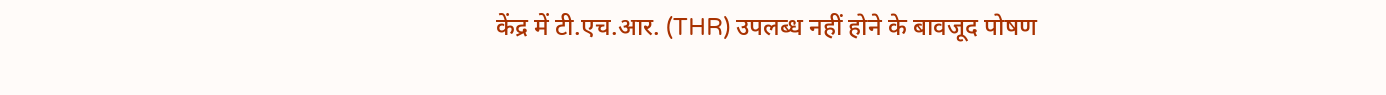केंद्र में टी.एच.आर. (THR) उपलब्ध नहीं होने के बावजूद पोषण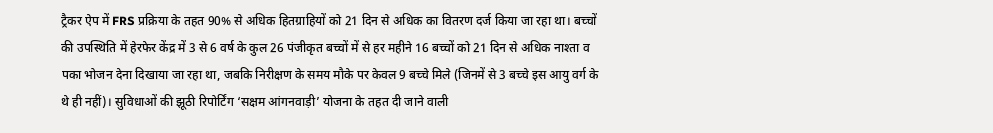ट्रैकर ऐप में FRS प्रक्रिया के तहत 90% से अधिक हितग्राहियों को 21 दिन से अधिक का वितरण दर्ज किया जा रहा था। बच्चों की उपस्थिति में हेरफेर केंद्र में 3 से 6 वर्ष के कुल 26 पंजीकृत बच्चों में से हर महीने 16 बच्चों को 21 दिन से अधिक नाश्ता व पका भोजन देना दिखाया जा रहा था, जबकि निरीक्षण के समय मौके पर केवल 9 बच्चे मिले (जिनमें से 3 बच्चे इस आयु वर्ग के थे ही नहीं)। सुविधाओं की झूठी रिपोर्टिंग ‘सक्षम आंगनवाड़ी’ योजना के तहत दी जाने वाली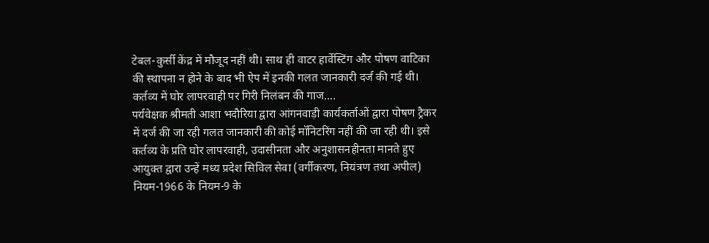टेबल-कुर्सी केंद्र में मौजूद नहीं थी। साथ ही वाटर हार्वेस्टिंग और पोषण वाटिका की स्थापना न होने के बाद भी ऐप में इनकी गलत जानकारी दर्ज की गई थी।
कर्तव्य में घोर लापरवाही पर गिरी निलंबन की गाज….
पर्यवेक्षक श्रीमती आशा भदौरिया द्वारा आंगनवाड़ी कार्यकर्ताओं द्वारा पोषण ट्रैकर में दर्ज की जा रही गलत जानकारी की कोई मॉनिटरिंग नहीं की जा रही थी। इसे कर्तव्य के प्रति घोर लापरवाही, उदासीनता और अनुशासनहीनता मानते हुए आयुक्त द्वारा उन्हें मध्य प्रदेश सिविल सेवा (वर्गीकरण, नियंत्रण तथा अपील) नियम-1966 के नियम-9 के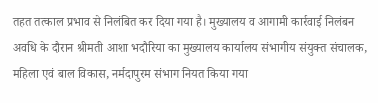तहत तत्काल प्रभाव से निलंबित कर दिया गया है। मुख्यालय व आगामी कार्रवाई निलंबन अवधि के दौरान श्रीमती आशा भदौरिया का मुख्यालय कार्यालय संभागीय संयुक्त संचालक, महिला एवं बाल विकास, नर्मदापुरम संभाग नियत किया गया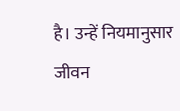है। उन्हें नियमानुसार जीवन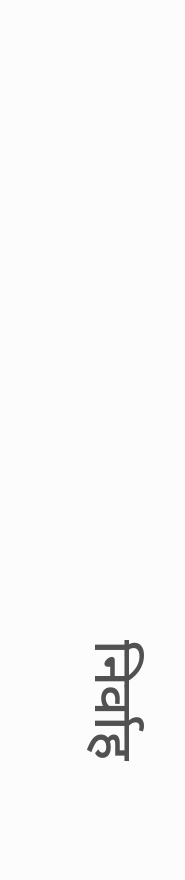निर्वाह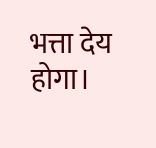भत्ता देय होगा।